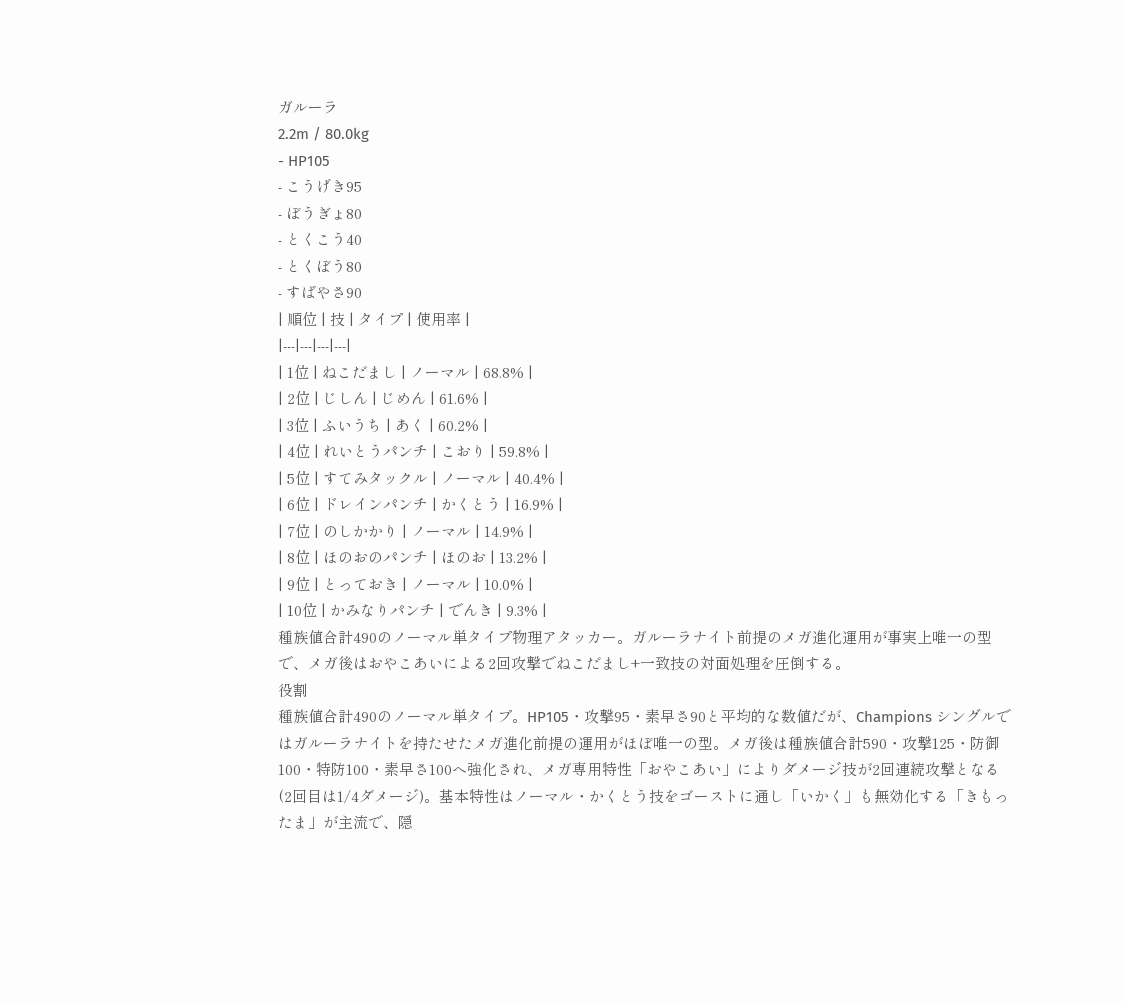ガルーラ
2.2m / 80.0kg
- HP105
- こうげき95
- ぼうぎょ80
- とくこう40
- とくぼう80
- すばやさ90
| 順位 | 技 | タイプ | 使用率 |
|---|---|---|---|
| 1位 | ねこだまし | ノーマル | 68.8% |
| 2位 | じしん | じめん | 61.6% |
| 3位 | ふいうち | あく | 60.2% |
| 4位 | れいとうパンチ | こおり | 59.8% |
| 5位 | すてみタックル | ノーマル | 40.4% |
| 6位 | ドレインパンチ | かくとう | 16.9% |
| 7位 | のしかかり | ノーマル | 14.9% |
| 8位 | ほのおのパンチ | ほのお | 13.2% |
| 9位 | とっておき | ノーマル | 10.0% |
| 10位 | かみなりパンチ | でんき | 9.3% |
種族値合計490のノーマル単タイプ物理アタッカー。ガルーラナイト前提のメガ進化運用が事実上唯一の型で、メガ後はおやこあいによる2回攻撃でねこだまし+一致技の対面処理を圧倒する。
役割
種族値合計490のノーマル単タイプ。HP105・攻撃95・素早さ90と平均的な数値だが、Champions シングルではガルーラナイトを持たせたメガ進化前提の運用がほぼ唯一の型。メガ後は種族値合計590・攻撃125・防御100・特防100・素早さ100へ強化され、メガ専用特性「おやこあい」によりダメージ技が2回連続攻撃となる(2回目は1/4ダメージ)。基本特性はノーマル・かくとう技をゴーストに通し「いかく」も無効化する「きもったま」が主流で、隠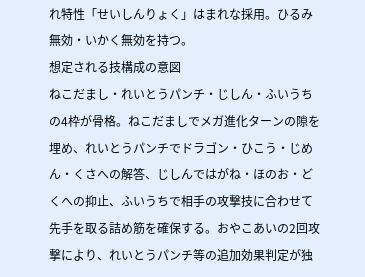れ特性「せいしんりょく」はまれな採用。ひるみ無効・いかく無効を持つ。
想定される技構成の意図
ねこだまし・れいとうパンチ・じしん・ふいうちの4枠が骨格。ねこだましでメガ進化ターンの隙を埋め、れいとうパンチでドラゴン・ひこう・じめん・くさへの解答、じしんではがね・ほのお・どくへの抑止、ふいうちで相手の攻撃技に合わせて先手を取る詰め筋を確保する。おやこあいの2回攻撃により、れいとうパンチ等の追加効果判定が独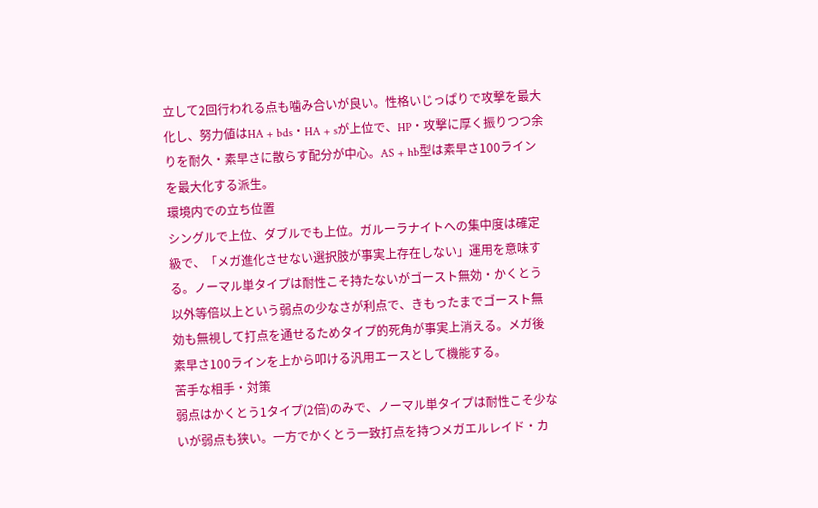立して2回行われる点も噛み合いが良い。性格いじっぱりで攻撃を最大化し、努力値はHA + bds・HA + sが上位で、HP・攻撃に厚く振りつつ余りを耐久・素早さに散らす配分が中心。AS + hb型は素早さ100ラインを最大化する派生。
環境内での立ち位置
シングルで上位、ダブルでも上位。ガルーラナイトへの集中度は確定級で、「メガ進化させない選択肢が事実上存在しない」運用を意味する。ノーマル単タイプは耐性こそ持たないがゴースト無効・かくとう以外等倍以上という弱点の少なさが利点で、きもったまでゴースト無効も無視して打点を通せるためタイプ的死角が事実上消える。メガ後素早さ100ラインを上から叩ける汎用エースとして機能する。
苦手な相手・対策
弱点はかくとう1タイプ(2倍)のみで、ノーマル単タイプは耐性こそ少ないが弱点も狭い。一方でかくとう一致打点を持つメガエルレイド・カ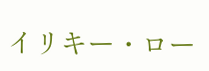イリキー・ロー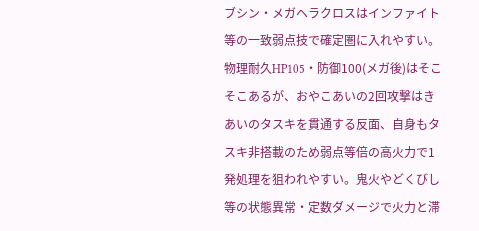ブシン・メガヘラクロスはインファイト等の一致弱点技で確定圏に入れやすい。物理耐久HP105・防御100(メガ後)はそこそこあるが、おやこあいの2回攻撃はきあいのタスキを貫通する反面、自身もタスキ非搭載のため弱点等倍の高火力で1発処理を狙われやすい。鬼火やどくびし等の状態異常・定数ダメージで火力と滞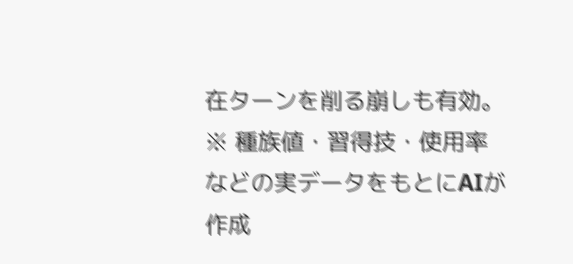在ターンを削る崩しも有効。
※ 種族値・習得技・使用率などの実データをもとにAIが作成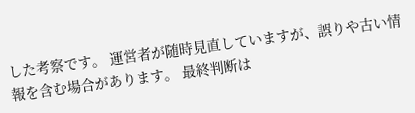した考察です。 運営者が随時見直していますが、誤りや古い情報を含む場合があります。 最終判断は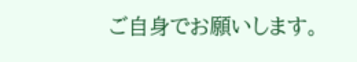ご自身でお願いします。